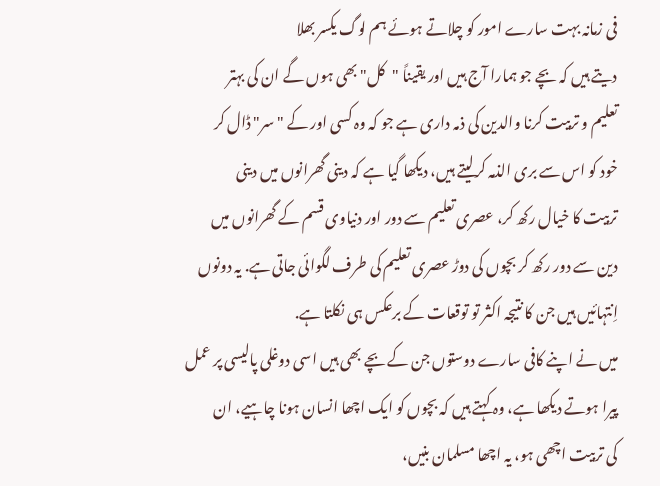فی زمانہ بہت سارے امور کو چلاتے ہوئے ہم لوگ یکسر بھلا
دیتے ہیں کہ بچے جو ہمارا آج ہیں اور یقیناً "کل" بھی ہوں گے ان کی بہتر
تعلیم و تربیت کرنا والدین کی ذمہ داری ہے جو کہ وہ کسی اور کے "سر" ڈال کر
خود کو اس سے بری الذمہ کرلیتے ہیں، دیکھا گیا ہے کہ دینی گھرانوں میں دینی
تربیت کا خیال رکھ کر، عصری تعلیم سے دور اور دنیاوی قسم کے گھرانوں میں
دین سے دور رکھ کر بچوں کی دوڑ عصری تعلیم کی طرف لگوائی جاتی ہے. یہ دونوں
اِنتہائیں ہیں جن کا نتیجہ اکثر تو توقعات کے برعکس ہی نکلتا ہے.
میں نے اپنے کافی سارے دوستوں جن کے بچے بھی ہیں اسی دوغلی پالیسی پر عمل
پیرا ہوتے دیکھا ہے، وہ کہتے ہیں کہ بچوں کو ایک اچھا انسان ہونا چاہیے، ان
کی تربیت اچھی ہو، یہ اچھا مسلمان بنیں،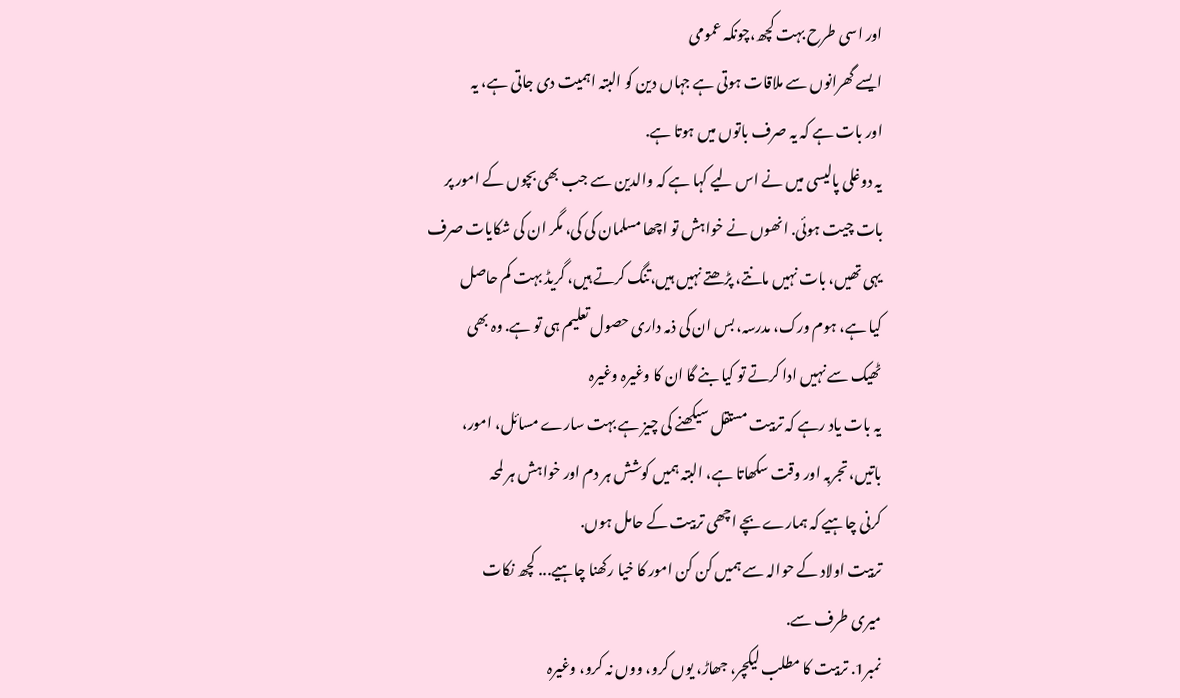اور اسی طرح بہت کچھ،چونکہ عمومی
ایسے گھرانوں سے ملاقات ہوتی ہے جہاں دین کو البتہ اہمیت دی جاتی ہے، یہ
اور بات ہے کہ یہ صرف باتوں میں ہوتا ہے.
یہ دوغلی پالیسی میں نے اس لیے کہا ہے کہ والدین سے جب بھی بچوں کے امور پر
بات چیت ہوئی. انھوں نے خواہش تو اچھا مسلمان کی کی، مگر ان کی شکایات صرف
یہی تھیں، بات نہیں مانتے، پڑھتے نہیں ہیں،تنگ کرتے ہیں، گریڈ بہت کم حاصل
کیا ہے، ہوم ورک، مدرسہ، بس ان کی ذمہ داری حصول تعلیم ہی تو ہے. وہ بھی
ٹھیک سے نہیں ادا کرتے تو کیا بنے گا ان کا وغیرہ وغیرہ
یہ بات یاد رہے کہ تربیت مستقل سیکھنے کی چیز ہے بہت سارے مسائل، امور،
باتیں، تجربہ اور وقت سکھاتا ہے، البتہ ہمیں کوشش ہر دم اور خواہش ہر لمحہ
کرنی چاہیے کہ ہمارے بچے اچھی تربیت کے حامل ہوں.
تربیت اولاد کے حوالہ سے ہمیں کن کن امور کا خیا رکھنا چاہیے... کچھ نکات
میری طرف سے.
نمبر1. تربیت کا مطلب لیکچر، جھاڑ، یوں کرو، ووں نہ کرو، وغیرہ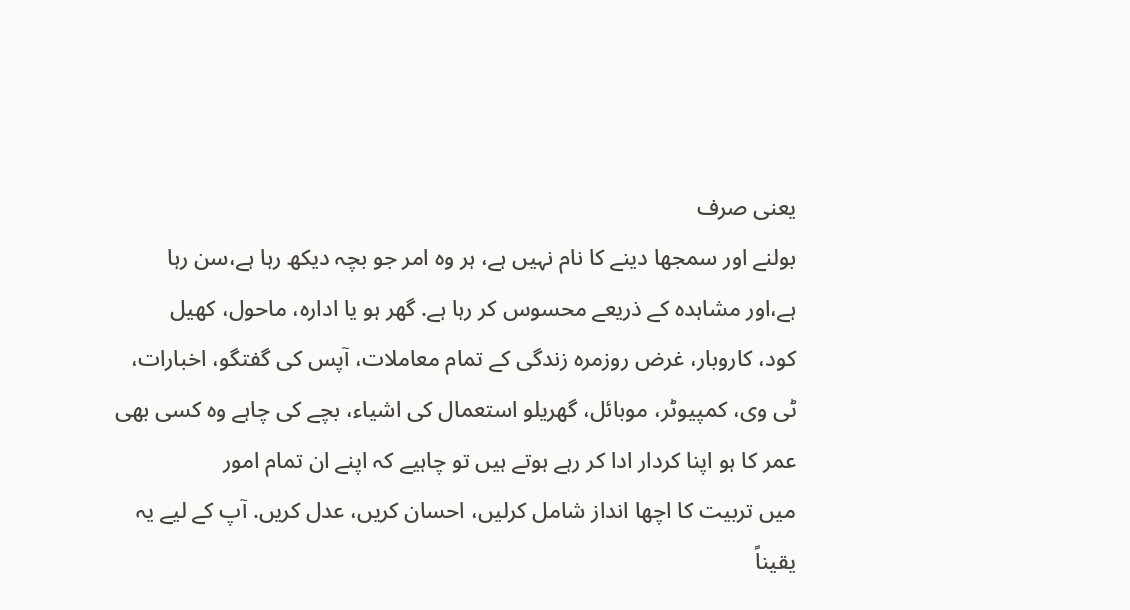یعنی صرف
بولنے اور سمجھا دینے کا نام نہیں ہے، ہر وہ امر جو بچہ دیکھ رہا ہے،سن رہا
ہے،اور مشاہدہ کے ذریعے محسوس کر رہا ہے. گھر ہو یا ادارہ، ماحول، کھیل
کود، کاروبار، غرض روزمرہ زندگی کے تمام معاملات، آپس کی گفتگو، اخبارات،
ٹی وی، کمپیوٹر، موبائل، گھریلو استعمال کی اشیاء، بچے کی چاہے وہ کسی بھی
عمر کا ہو اپنا کردار ادا کر رہے ہوتے ہیں تو چاہیے کہ اپنے ان تمام امور
میں تربیت کا اچھا انداز شامل کرلیں، احسان کریں، عدل کریں. آپ کے لیے یہ
یقیناً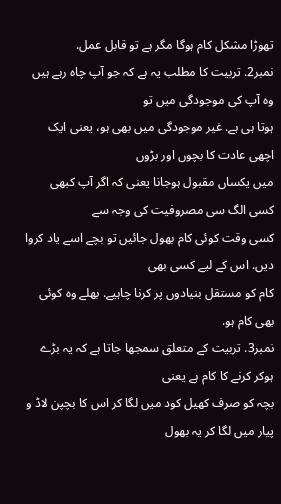تھوڑا مشکل کام ہوگا مگر ہے تو قابل عمل.
نمبر2. تربیت کا مطلب یہ ہے کہ جو آپ چاہ رہے ہیں وہ آپ کی موجودگی میں تو
ہوتا ہی ہے. غیر موجودگی میں بھی ہو، یعنی ایک اچھی عادت کا بچوں اور بڑوں
میں یکساں مقبول ہوجانا یعنی کہ اگر آپ کبھی کسی الگ سی مصروفیت کی وجہ سے
کسی وقت کوئی کام بھول جائیں تو بچے اسے یاد کروا دیں. اس کے لیے کسی بھی
کام کو مستقل بنیادوں پر کرنا چاہیے. بھلے وہ کوئی بھی کام ہو.
نمبر3. تربیت کے متعلق سمجھا جاتا ہے کہ یہ بڑے ہوکر کرنے کا کام ہے یعنی
بچہ کو صرف کھیل کود میں لگا کر اس کا بچپن لاڈ و پیار میں لگا کر یہ بھول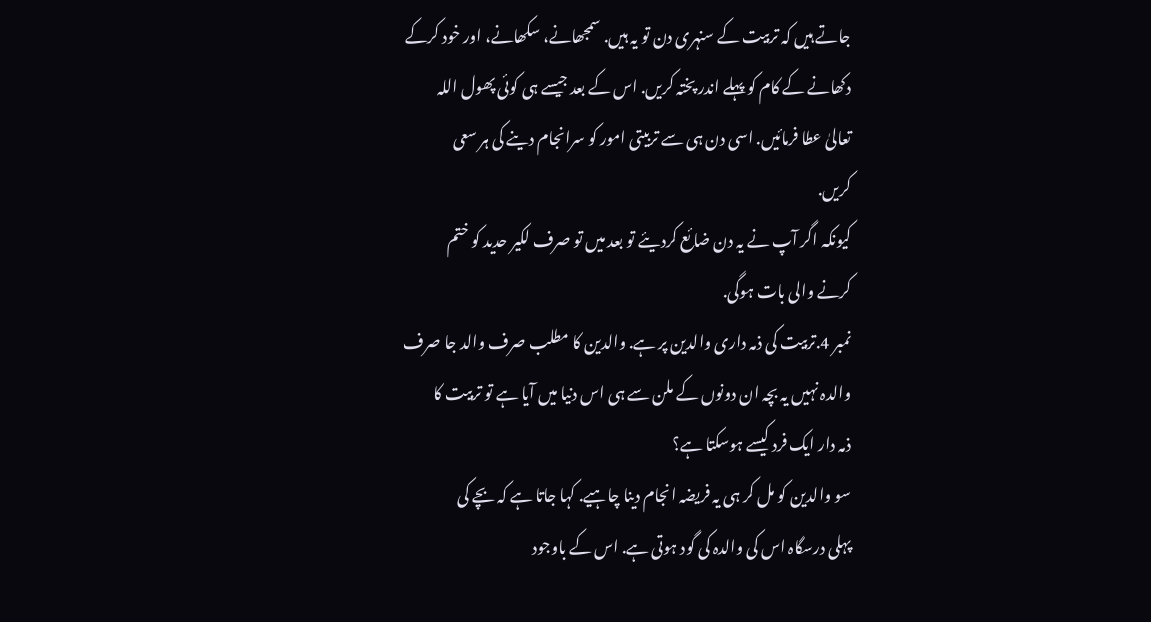جاتے ہیں کہ تربیت کے سنہری دن تو یہ ہیں. سمجھانے، سکھانے، اور خود کرکے
دکھانے کے کام کو پہلے اندر پختہ کریں. اس کے بعد جیسے ہی کوئی پھول اللہ
تعالیٰ عطا فرمائیں. اسی دن ہی سے تربیتی امور کو سرانجام دینے کی ہر سعی
کریں.
کیونکہ اگر آپ نے یہ دن ضائع کردیئے تو بعد میں تو صرف لکیر حدید کو ختم
کرنے والی بات ہوگی.
نمبر 4.تربیت کی ذمہ داری والدین پر ہے. والدین کا مطلب صرف والد جا صرف
والدہ نہیں یہ بچہ ان دونوں کے ملن سے ہی اس دنیا میں آیا ہے تو تربیت کا
ذمہ دار ایک فرد کیسے ہوسکتا ہے؟
سو والدین کو مل کر ہی یہ فریضہ انجام دینا چاہیے. کہا جاتا ہے کہ بچے کی
پہلی درسگاہ اس کی والدہ کی گود ہوتی ہے. اس کے باوجود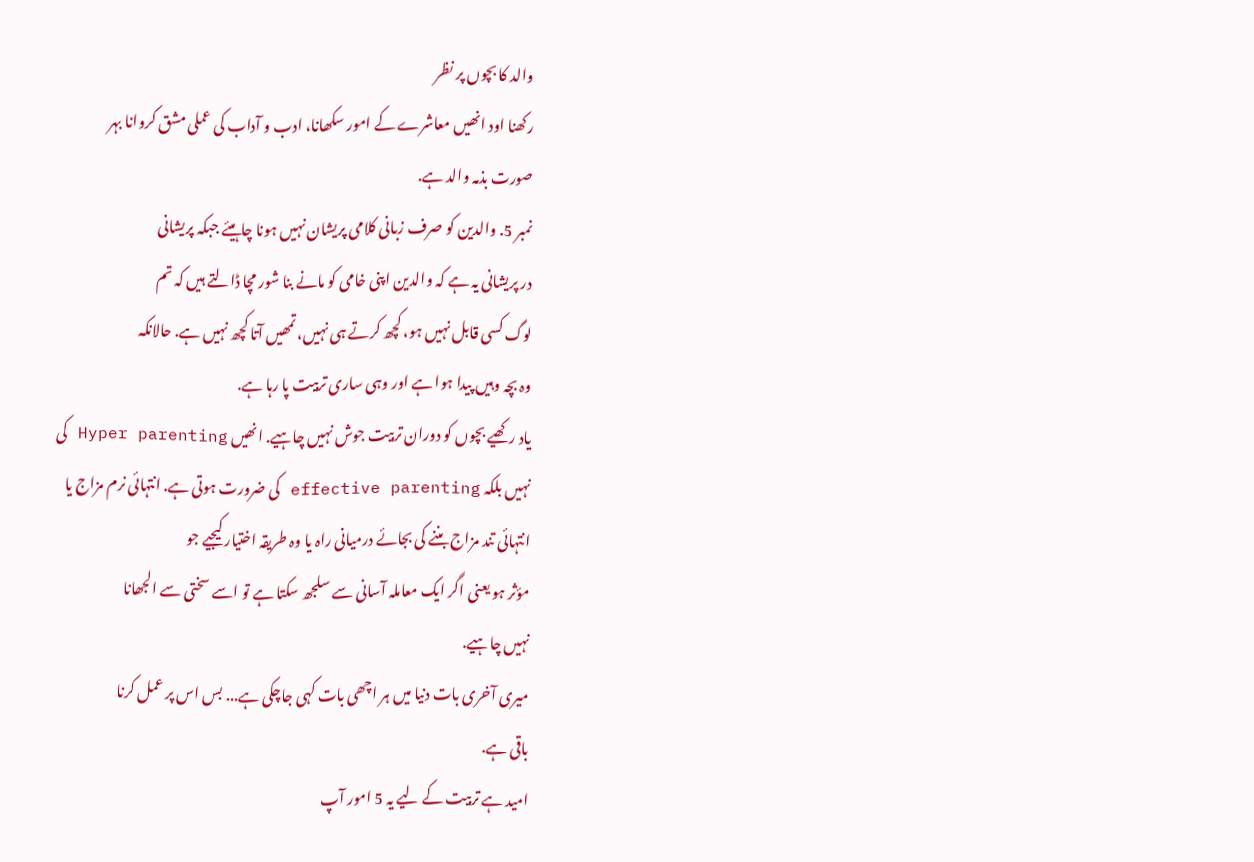والد کا بچوں پر نظر
رکھنا اود انھیں معاشرے کے امور سکھانا، ادب و آداب کی عملی مشق کروانا بہر
صورت بذمہ والد ہے.
نمبر 5. والدین کو صرف زبانی کلامی پریشان نہیں ہونا چاہیئے جبکہ پریشانی
در پریشانی یہ ہے کہ والدین اپنی خامی کو مانے بنا شور مچا ڈالتے ہیں کہ تم
لوگ کسی قابل نہیں ہو، کچھ کرتے ہی نہیں، تمھیں آتا کچھ نہیں ہے. حالانکہ
وہ بچہ وہیں پیدا ہوا ہے اور وہی ساری تربیت پا رہا ہے.
یاد رکھیے بچوں کو دوران تربیت جوش نہیں چاہیے. انھیں Hyper parenting کی
نہیں بلکہ effective parenting کی ضرورت ہوتی ہے. انتہائی نرم مزاج یا
انتہائی تند مزاج بننے کی بجائے درمیانی راہ یا وہ طریقہ اختیار کیجیے جو
مؤثر ہو یعنی اگر ایک معاملہ آسانی سے سلجھ سکتا ہے تو اسے سختی سے الجھانا
نہیں چاہیے.
میری آخری بات دنیا میں ہر اچھی بات کہی جاچکی ہے... بس اس پر عمل کرنا
باقی ہے.
امید ہے تربیت کے لیے یہ 5 امور آپ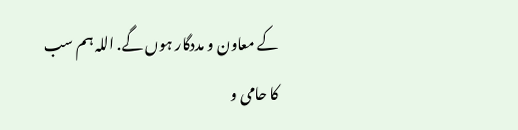کے معاون و مددگار ہوں گے. اللہ ہم سب
کا حامی و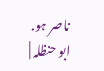ناصر ہو.
ابو حنظلہ |